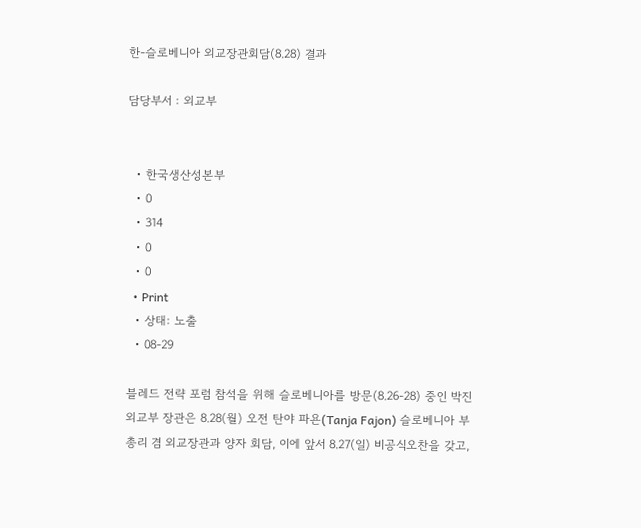한-슬로베니아 외교장관회담(8.28) 결과

담당부서 : 외교부


  • 한국생산성본부
  • 0
  • 314
  • 0
  • 0
  • Print
  • 상태: 노출
  • 08-29

블레드 전략 포럼 참석을 위해 슬로베니아를 방문(8.26-28) 중인 박진 외교부 장관은 8.28(월) 오전 탄야 파욘(Tanja Fajon) 슬로베니아 부총리 겸 외교장관과 양자 회담, 이에 앞서 8.27(일) 비공식오찬을 갖고,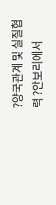?양국관계 및 실질협력 ?안보리에서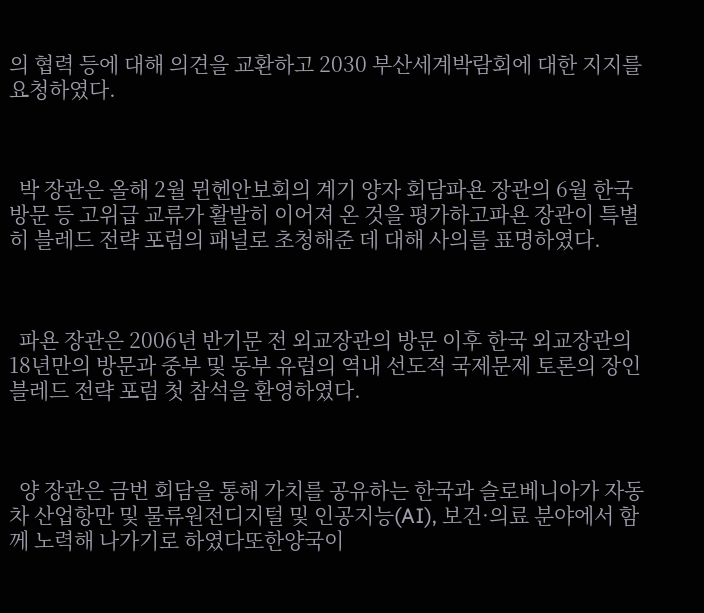의 협력 등에 대해 의견을 교환하고 2030 부산세계박람회에 대한 지지를 요청하였다.



  박 장관은 올해 2월 뮌헨안보회의 계기 양자 회담파욘 장관의 6월 한국 방문 등 고위급 교류가 활발히 이어져 온 것을 평가하고파욘 장관이 특별히 블레드 전략 포럼의 패널로 초청해준 데 대해 사의를 표명하였다.



  파욘 장관은 2006년 반기문 전 외교장관의 방문 이후 한국 외교장관의 18년만의 방문과 중부 및 동부 유럽의 역내 선도적 국제문제 토론의 장인 블레드 전략 포럼 첫 참석을 환영하였다.



  양 장관은 금번 회담을 통해 가치를 공유하는 한국과 슬로베니아가 자동차 산업항만 및 물류원전디지털 및 인공지능(AI), 보건·의료 분야에서 함께 노력해 나가기로 하였다또한양국이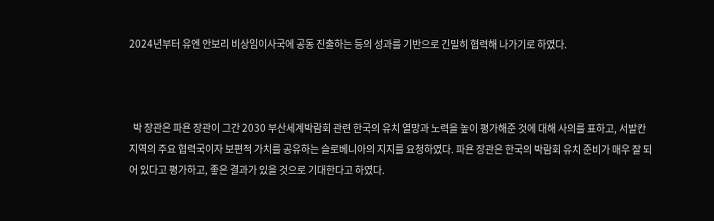2024년부터 유엔 안보리 비상임이사국에 공동 진출하는 등의 성과를 기반으로 긴밀히 협력해 나가기로 하였다.



  박 장관은 파욘 장관이 그간 2030 부산세계박람회 관련 한국의 유치 열망과 노력을 높이 평가해준 것에 대해 사의를 표하고, 서발칸 지역의 주요 협력국이자 보편적 가치를 공유하는 슬로베니아의 지지를 요청하였다. 파욘 장관은 한국의 박람회 유치 준비가 매우 잘 되어 있다고 평가하고, 좋은 결과가 있을 것으로 기대한다고 하였다.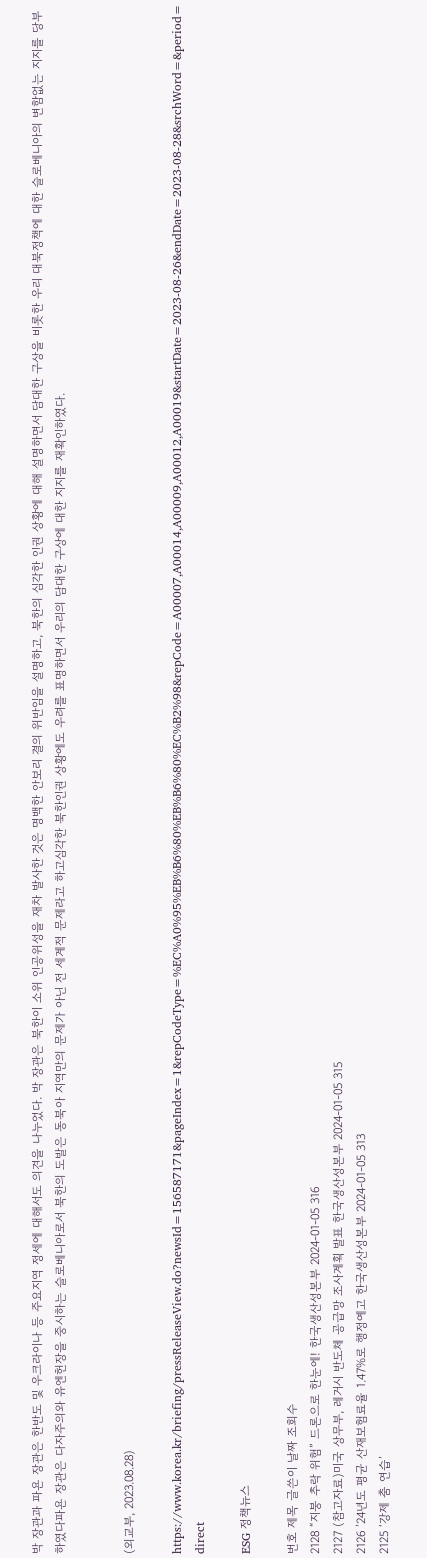박 장관과 파욘 장관은 한반도 및 우크라이나 등 주요지역 정세에 대해서도 의견을 나누었다. 박 장관은 북한이 소위 인공위성을 재차 발사한 것은 명백한 안보리 결의 위반임을 설명하고, 북한의 심각한 인권 상황에 대해 설명하면서 담대한 구상을 비롯한 우리 대북정책에 대한 슬로베니아의 변함없는 지지를 당부하였다파욘 장관은 다자주의와 유엔헌장을 중시하는 슬로베니아로서 북한의 도발은 동북아 지역만의 문제가 아닌 전 세계적 문제라고 하고심각한 북한인권 상황에도 우려를 표명하면서 우리의 담대한 구상에 대한 지지를 재확인하였다.


(외교부, 2023.08.28)

https://www.korea.kr/briefing/pressReleaseView.do?newsId=156587171&pageIndex=1&repCodeType=%EC%A0%95%EB%B6%80%EB%B6%80%EC%B2%98&repCode=A00007,A00014,A00009,A00012,A00019&startDate=2023-08-26&endDate=2023-08-28&srchWord=&period=direct

ESG 정책뉴스

번호 제목 글쓴이 날짜 조회수
2128 “지붕 추락 위험” 드론으로 한눈에! 한국생산성본부 2024-01-05 316
2127 (참고자료)미국 상무부, 레거시 반도체 공급망 조사계획 발표 한국생산성본부 2024-01-05 315
2126 ’24년도 평균 산재보험료율 1.47%로 행정예고 한국생산성본부 2024-01-05 313
2125 ‘강제 춤 연습’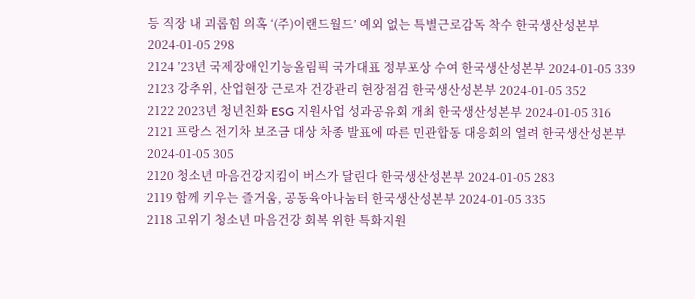등 직장 내 괴롭힘 의혹 ‘(주)이랜드월드’ 예외 없는 특별근로감독 착수 한국생산성본부 2024-01-05 298
2124 ’23년 국제장애인기능올림픽 국가대표 정부포상 수여 한국생산성본부 2024-01-05 339
2123 강추위, 산업현장 근로자 건강관리 현장점검 한국생산성본부 2024-01-05 352
2122 2023년 청년친화 ESG 지원사업 성과공유회 개최 한국생산성본부 2024-01-05 316
2121 프랑스 전기차 보조금 대상 차종 발표에 따른 민관합동 대응회의 열려 한국생산성본부 2024-01-05 305
2120 청소년 마음건강지킴이 버스가 달린다 한국생산성본부 2024-01-05 283
2119 함께 키우는 즐거움, 공동육아나눔터 한국생산성본부 2024-01-05 335
2118 고위기 청소년 마음건강 회복 위한 특화지원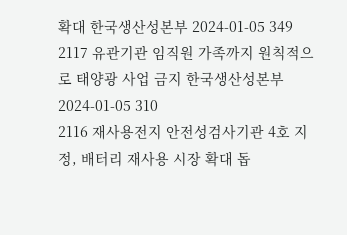확대 한국생산성본부 2024-01-05 349
2117 유관기관 임직원 가족까지 원칙적으로 태양광 사업 금지 한국생산성본부 2024-01-05 310
2116 재사용전지 안전성검사기관 4호 지정, 배터리 재사용 시장 확대 돕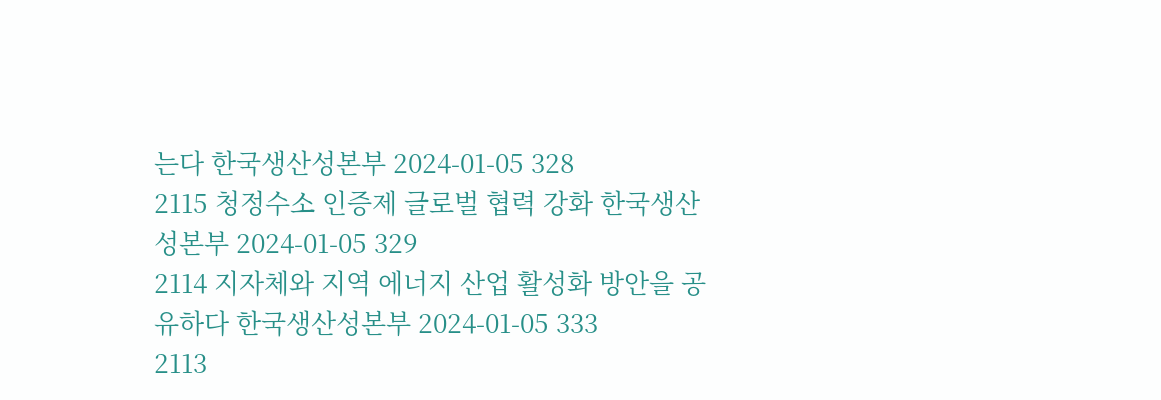는다 한국생산성본부 2024-01-05 328
2115 청정수소 인증제 글로벌 협력 강화 한국생산성본부 2024-01-05 329
2114 지자체와 지역 에너지 산업 활성화 방안을 공유하다 한국생산성본부 2024-01-05 333
2113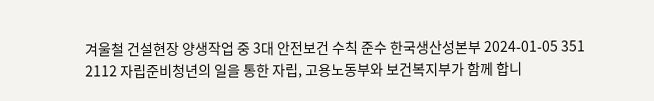겨울철 건설현장 양생작업 중 3대 안전보건 수칙 준수 한국생산성본부 2024-01-05 351
2112 자립준비청년의 일을 통한 자립, 고용노동부와 보건복지부가 함께 합니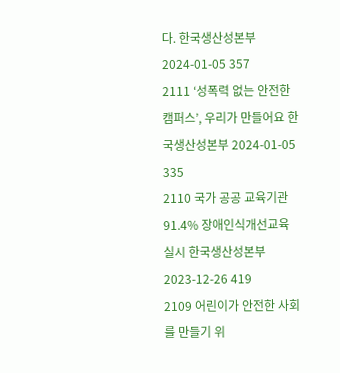다. 한국생산성본부 2024-01-05 357
2111 ‘성폭력 없는 안전한 캠퍼스’, 우리가 만들어요 한국생산성본부 2024-01-05 335
2110 국가 공공 교육기관 91.4% 장애인식개선교육 실시 한국생산성본부 2023-12-26 419
2109 어린이가 안전한 사회를 만들기 위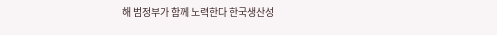해 범정부가 함께 노력한다 한국생산성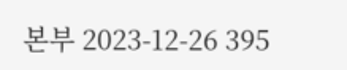본부 2023-12-26 395